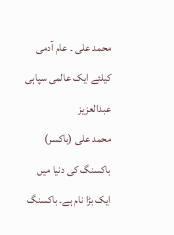محمد علی ۔ عام آدمی کیلئے ایک عالمی سپاہی
عبدالعزیز
محمد علی (باکسر) باکسنگ کی دنیا میں ایک بڑا نام ہے۔ باکسنگ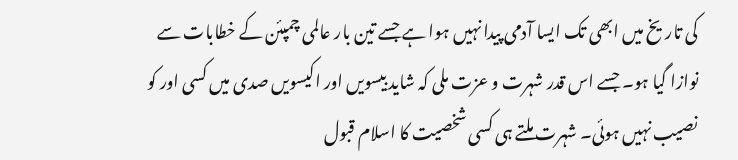کی تاریخ میں ابھی تک ایسا آدمی پیدا نہیں ہوا ہے جسے تین بار عالمی چمپئن کے خطابات سے نوازا گیا ہو۔ جسے اس قدر شہرت و عزت ملی کہ شاید بیسویں اور اکیسویں صدی میں کسی اور کو نصیب نہیں ہوئی۔ شہرت ملتے ہی کسی شخصیت کا اسلام قبول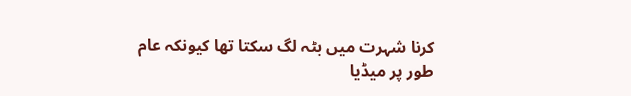کرنا شہرت میں بٹہ لگ سکتا تھا کیونکہ عام طور پر میڈیا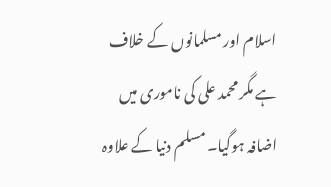اسلام اور مسلمانوں کے خلاف ہے مگر محمد علی کی ناموری میں اضافہ ہوگیا۔ مسلم دنیا کے علاوہ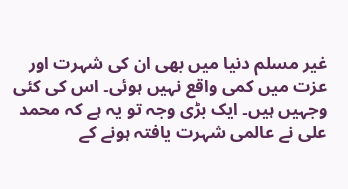غیر مسلم دنیا میں بھی ان کی شہرت اور عزت میں کمی واقع نہیں ہوئی۔ اس کی کئی وجہیں ہیں۔ ایک بڑی وجہ تو یہ ہے کہ محمد علی نے عالمی شہرت یافتہ ہونے کے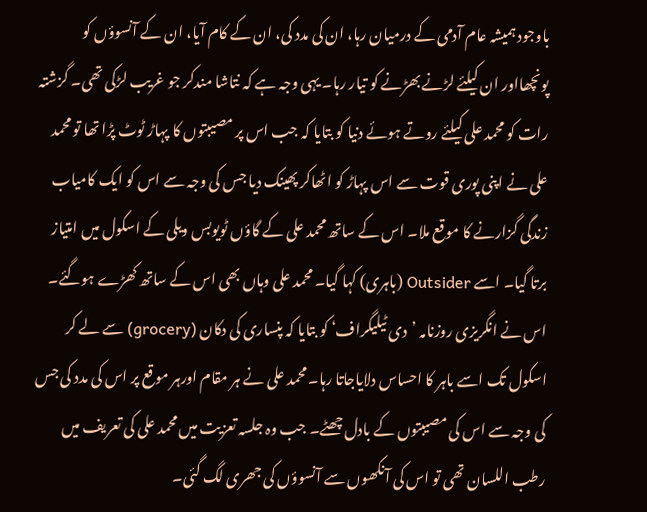باوجود ہمیشہ عام آدمی کے درمیان رہا، ان کی مدد کی، ان کے کام آیا، ان کے آنسوؤں کو پونچھااور ان کیلئے لڑنے بھڑنے کو تیار رہا۔ یہی وجہ ہے کہ نتاشا مندکر جو غریب لڑکی تھی۔ گزشتہ رات کو محمد علی کیلئے روتے ہوئے دنیا کو بتایا کہ جب اس پر مصیبتوں کا پہاڑ ٹوٹ پڑا تھا تو محمد علی نے اپنی پوری قوت سے اس پہاڑ کو اٹھاکر پھینک دیا جس کی وجہ سے اس کو ایک کامیاب زندگی گزارنے کا موقع ملا۔ اس کے ساتھ محمد علی کے گاؤں ٹویوبس ویلی کے اسکول میں امتیاز برتا گیا۔ اسے Outsider (باہری) کہا گیا۔ محمد علی وہاں بھی اس کے ساتھ کھڑے ہوگئے۔ اس نے انگریزی روزنامہ ’دی ٹیلیگراف‘ کو بتایا کہ پنساری کی دکان (grocery) سے لے کر اسکول تک اسے باہر کا احساس دلایاجاتا رہا۔ محمد علی نے ہر مقام اورہر موقع پر اس کی مدد کی جس کی وجہ سے اس کی مصیبتوں کے بادل چھٹے۔ جب وہ جلسہ تعزیت میں محمد علی کی تعریف میں رطب اللسان تھی تو اس کی آنکھوں سے آنسوؤں کی جھری لگ گئی۔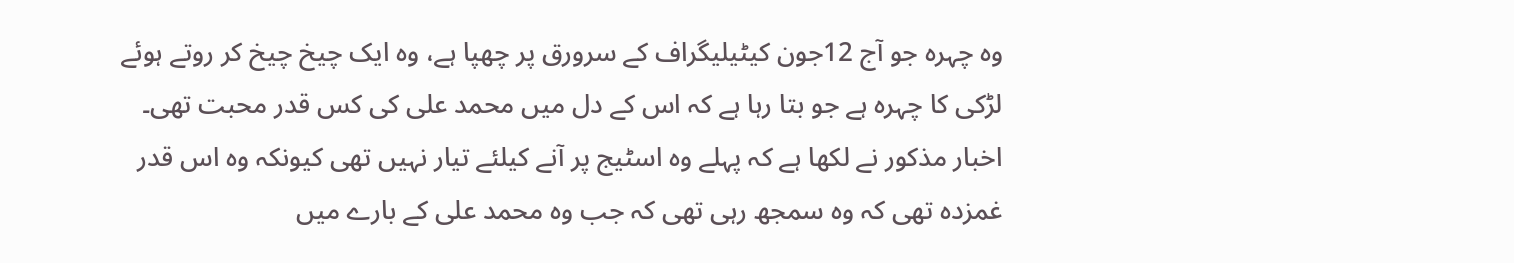وہ چہرہ جو آج 12جون کیٹیلیگراف کے سرورق پر چھپا ہے، وہ ایک چیخ چیخ کر روتے ہوئے لڑکی کا چہرہ ہے جو بتا رہا ہے کہ اس کے دل میں محمد علی کی کس قدر محبت تھی۔ اخبار مذکور نے لکھا ہے کہ پہلے وہ اسٹیج پر آنے کیلئے تیار نہیں تھی کیونکہ وہ اس قدر غمزدہ تھی کہ وہ سمجھ رہی تھی کہ جب وہ محمد علی کے بارے میں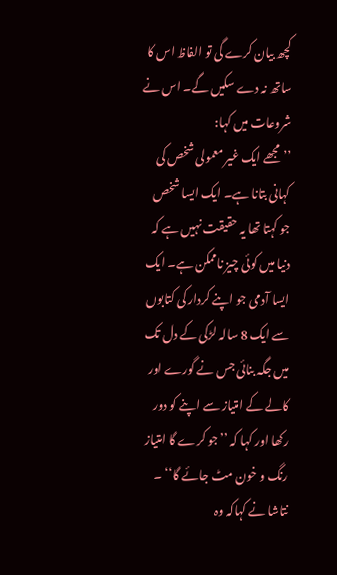کچھ بیان کرے گی تو الفاظ اس کا ساتھ نہ دے سکیں گے۔ اس نے شروعات میں کہا:
’’مجھے ایک غیر معمولی شخص کی کہانی بتانا ہے۔ ایک ایسا شخص جو کہتا تھا یہ حقیقت نہیں ہے کہ دنیا میں کوئی چیز ناممکن ہے۔ ایک ایسا آدمی جو اپنے کردار کی کتابوں سے ایک 8 سالہ لڑکی کے دل تک میں جگہ بنائی جس نے گورے اور کالے کے امتیاز سے اپنے کو دور رکھا اور کہا کہ ’’جو کرے گا امتیاز رنگ و خون مٹ جائے گا‘‘ ۔ نتاشا نے کہاکہ وہ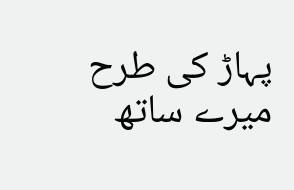پہاڑ کی طرح میرے ساتھ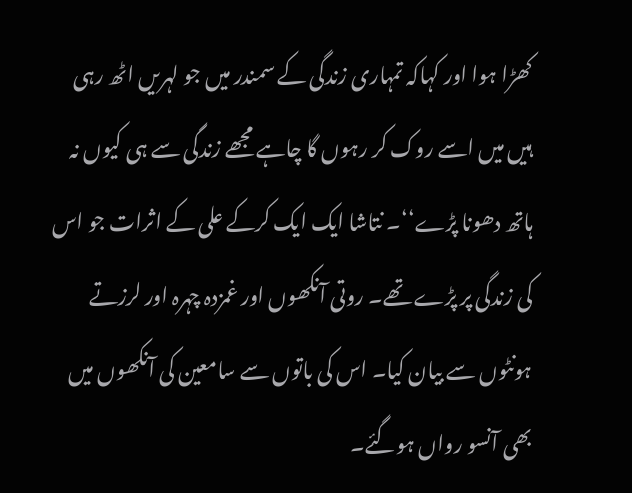کھڑا ہوا اور کہاکہ تمہاری زندگی کے سمندر میں جو لہریں اٹھ رہی ہیں میں اسے روک کر رہوں گا چاہے مجھے زندگی سے ہی کیوں نہ ہاتھ دھونا پڑے‘‘۔ نتاشا ایک ایک کرکے علی کے اثرات جو اس کی زندگی پر پڑے تھے۔ روتی آنکھوں اور غمزدہ چہرہ اور لرزتے ہونٹوں سے بیان کیا۔ اس کی باتوں سے سامعین کی آنکھوں میں بھی آنسو رواں ہوگئے۔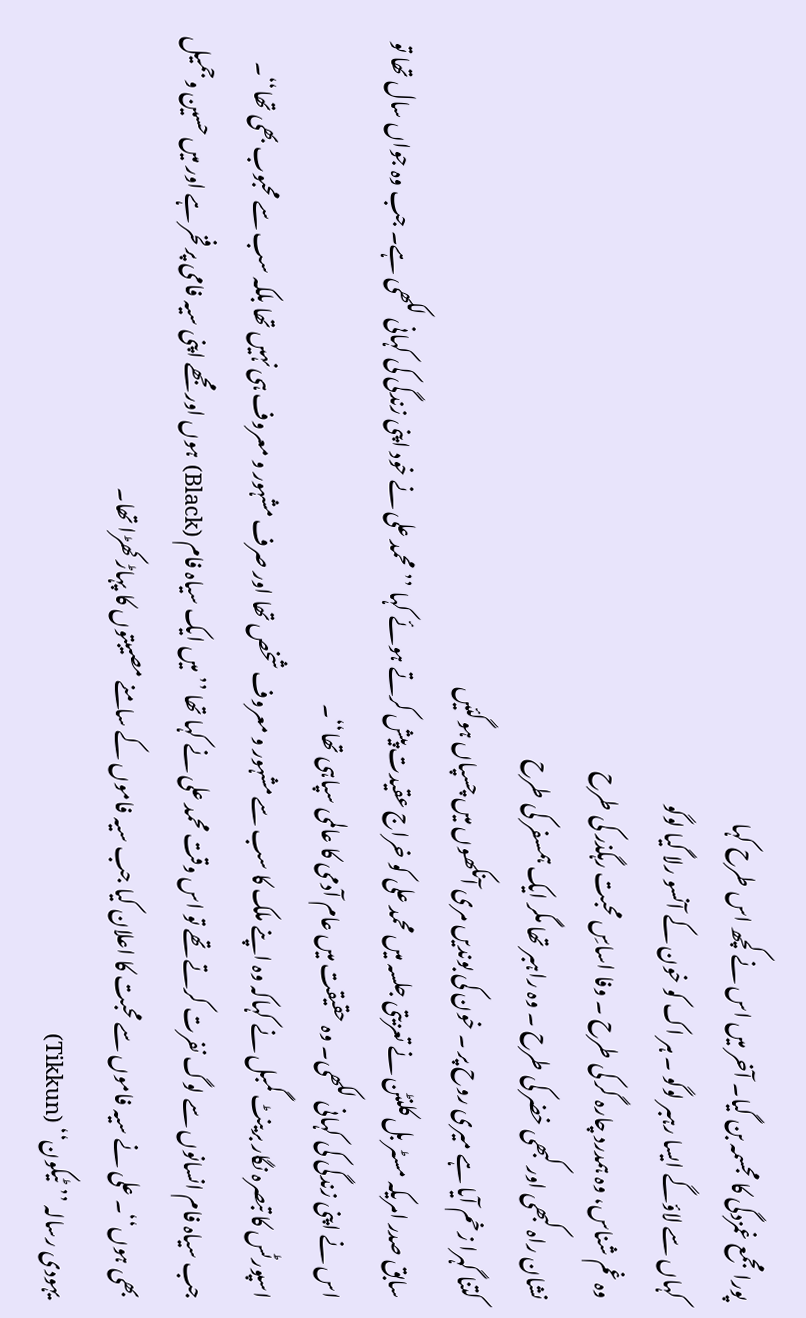پورا مجمع غمزدگی کا مجسمہ بن گیا۔ آخر میں اس نے کچھ اس طرح کہا
کہاں سے لاؤگے ایسا رہبر لوگو ۔ ہر اک کو خون کے آنسو رلا گیا لوگو
وہ غم شناس، وہ ہمدرد چارہ گر کی طرح ۔ وفا اساسِ محبت رہگذر کی طرح
نشان راہ کبھی اور کبھی خضر کی طرح ۔ وہ راہبر تھا مگر ایک ہمسفر کی طرح
کتنا گہرا زخم آیا ہے میری روح پر ۔ خون کی بوندیں مری آنکھوں میں چسپاں ہوگئیں
سابق صدر امریکہ مسٹر بل کلنٹن نے تعزیتی جلسہ میں محمد علی کو خراج عقیدت پیش کرتے ہوئے کہا ’’محمد علی نے خود اپنی زندگی کی کہانی لکھی ہے۔ جب وہ جواں سال تھا تو اس نے اپنی زندگی کی کہانی لکھی۔ وہ حقیقت میں عام آدمی کا عالمی سپاہی تھا‘‘۔
اسپورٹس کا تبصرہ نگار برینٹ گمبل نے کہاکہ وہ اپنے ملک کا سب سے مشہور و معروف شخص تھا اور صرف مشہور و معروف ہی نہیں تھا بلکہ سب سے محبوب بھی تھا‘‘۔ جب سیاہ فام انسانوں سے لوگ نفرت کرتے تھے تو اس وقت محمد علی نے کہا تھا ’’میں ایک سیاہ فام (Black) ہوں اور مجھے اپنی سیہ فامی پر فخر ہے اور میں حسین وجمیل بھی ہوں‘‘۔ علی نے سیہ فاموں سے محبت کا اعلان کیا جب سیہ فاموں کے سامنے مصیبتوں کا پہاڑ کھڑا تھا۔
یہودی رسالہ ’’ٹیکون‘‘ (Tikkun)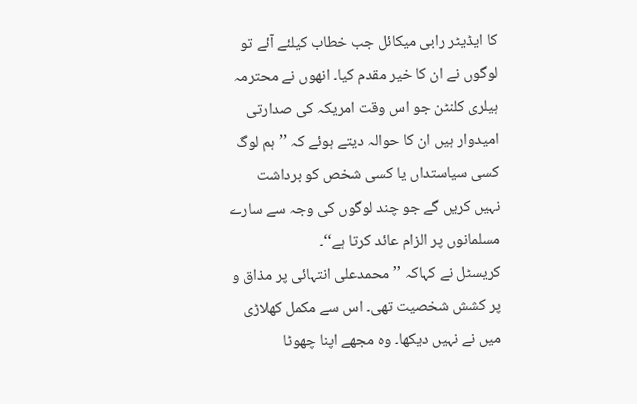کا ایڈیٹر رابی میکائل جب خطاب کیلئے آئے تو لوگوں نے ان کا خیر مقدم کیا۔ انھوں نے محترمہ ہیلری کلنٹن جو اس وقت امریکہ کی صدارتی امیدوار ہیں ان کا حوالہ دیتے ہوئے کہ ’’ہم لوگ کسی سیاستداں یا کسی شخص کو برداشت نہیں کریں گے جو چند لوگوں کی وجہ سے سارے مسلمانوں پر الزام عائد کرتا ہے‘‘۔
کریسٹل نے کہاکہ ’’محمدعلی انتہائی پر مذاق و پر کشش شخصیت تھی۔ اس سے مکمل کھلاڑی میں نے نہیں دیکھا۔ وہ مجھے اپنا چھوٹا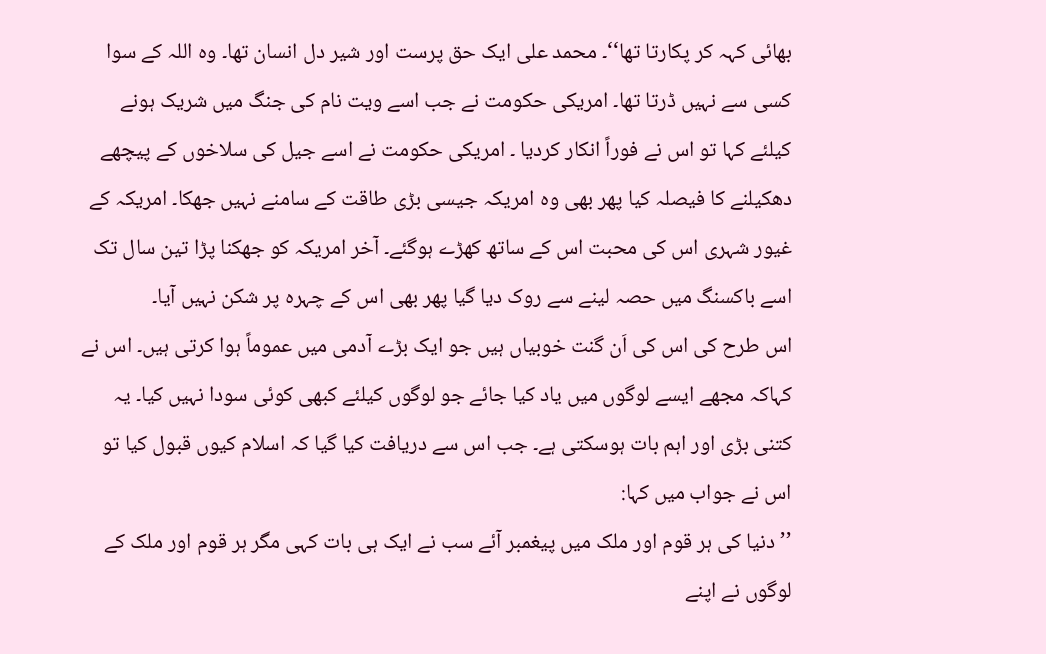بھائی کہہ کر پکارتا تھا‘‘۔ محمد علی ایک حق پرست اور شیر دل انسان تھا۔ وہ اللہ کے سوا کسی سے نہیں ڈرتا تھا۔ امریکی حکومت نے جب اسے ویت نام کی جنگ میں شریک ہونے کیلئے کہا تو اس نے فوراً انکار کردیا ۔ امریکی حکومت نے اسے جیل کی سلاخوں کے پیچھے دھکیلنے کا فیصلہ کیا پھر بھی وہ امریکہ جیسی بڑی طاقت کے سامنے نہیں جھکا۔ امریکہ کے غیور شہری اس کی محبت اس کے ساتھ کھڑے ہوگئے۔ آخر امریکہ کو جھکنا پڑا تین سال تک اسے باکسنگ میں حصہ لینے سے روک دیا گیا پھر بھی اس کے چہرہ پر شکن نہیں آیا۔
اس طرح کی اس کی اَن گنت خوبیاں ہیں جو ایک بڑے آدمی میں عموماً ہوا کرتی ہیں۔ اس نے کہاکہ مجھے ایسے لوگوں میں یاد کیا جائے جو لوگوں کیلئے کبھی کوئی سودا نہیں کیا۔ یہ کتنی بڑی اور اہم بات ہوسکتی ہے۔ جب اس سے دریافت کیا گیا کہ اسلام کیوں قبول کیا تو اس نے جواب میں کہا:
’’دنیا کی ہر قوم اور ملک میں پیغمبر آئے سب نے ایک ہی بات کہی مگر ہر قوم اور ملک کے لوگوں نے اپنے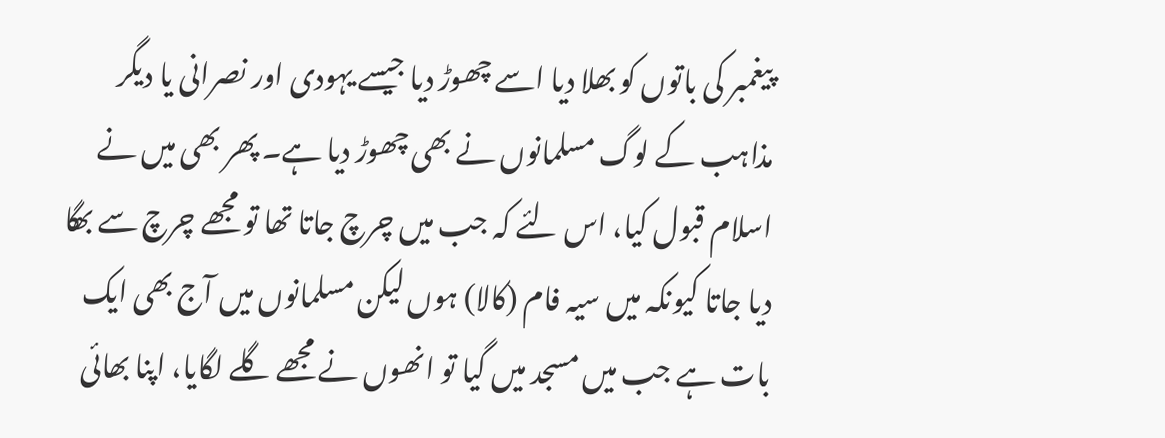پیغمبر کی باتوں کو بھلا دیا اسے چھوڑ دیا جیسے یہودی اور نصرانی یا دیگر مذاہب کے لوگ مسلمانوں نے بھی چھوڑ دیا ہے۔ پھر بھی میں نے اسلام قبول کیا، اس لئے کہ جب میں چرچ جاتا تھا تو مجھے چرچ سے بھگا دیا جاتا کیونکہ میں سیہ فام (کالا) ہوں لیکن مسلمانوں میں آج بھی ایک بات ہے جب میں مسجد میں گیا تو انھوں نے مجھے گلے لگایا، اپنا بھائی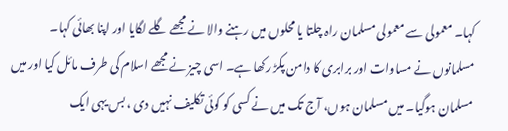کہا۔ معمولی سے معمولی مسلمان راہ چلتا یا محلوں میں رہنے والا نے مجھے گلے لگایا اور اپنا بھائی کہا۔ مسلمانوں نے مساوات اور برابری کا دامن پکڑ رکھا ہے۔ اسی چیز نے مجھے اسلام کی طرف مائل کیا اور میں مسلمان ہوگیا۔ میں مسلمان ہوں، آج تک میں نے کسی کو کوئی تکلیف نہیں دی ، بس یہی ایک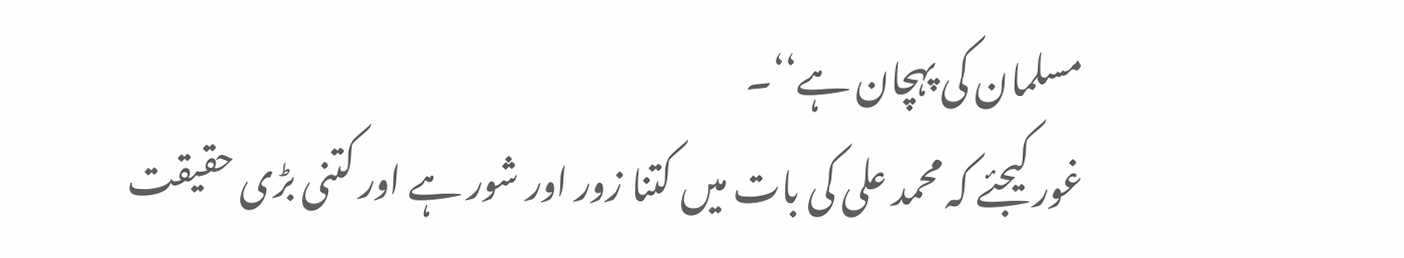مسلمان کی پہچان ہے‘‘۔
غور کیجئے کہ محمد علی کی بات میں کتنا زور اور شور ہے اور کتنی بڑی حقیقت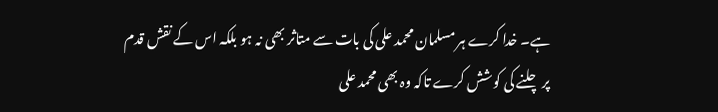ہے۔ خدا کرے ہر مسلمان محمد علی کی بات سے متاثر بھی نہ ہو بلکہ اس کے نقش قدم پر چلنے کی کوشش کرے تاکہ وہ بھی محمد علی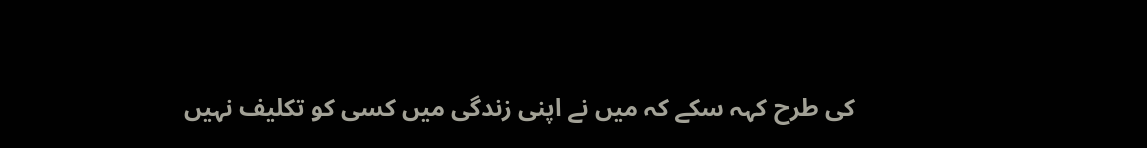کی طرح کہہ سکے کہ میں نے اپنی زندگی میں کسی کو تکلیف نہیں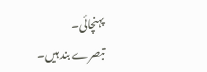پہنچائی۔
تبصرے بند ہیں۔